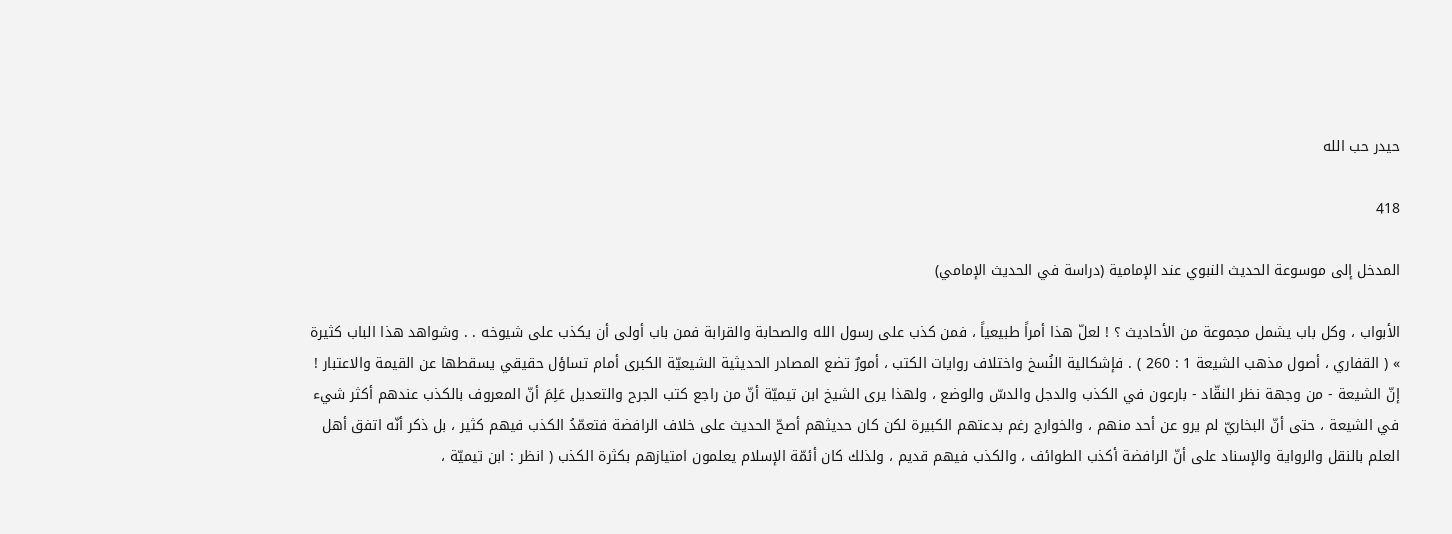حيدر حب الله

418

المدخل إلى موسوعة الحديث النبوي عند الإمامية (دراسة في الحديث الإمامي)

الأبواب ، وكل باب يشمل مجموعة من الأحاديث ؟ ! لعلّ هذا أمراً طبيعياً ، فمن كذب على رسول الله والصحابة والقرابة فمن باب أولى أن يكذب على شيوخه . . وشواهد هذا الباب كثيرة » ( القفاري ، أصول مذهب الشيعة 1 : 260 ) . فإشكالية النُسخ واختلاف روايات الكتب ، أمورٌ تضع المصادر الحديثية الشيعيّة الكبرى أمام تساؤل حقيقي يسقطها عن القيمة والاعتبار ! إنّ الشيعة - من وجهة نظر النقّاد - بارعون في الكذب والدجل والدسّ والوضع ، ولهذا يرى الشيخ ابن تيميّة أنّ من راجع كتب الجرح والتعديل عَلِمَ أنّ المعروف بالكذب عندهم أكثر شيء في الشيعة ، حتى أنّ البخاريّ لم يرو عن أحد منهم ، والخوارج رغم بدعتهم الكبيرة لكن كان حديثهم أصحّ الحديث على خلاف الرافضة فتعمّدُ الكذب فيهم كثير ، بل ذكر أنّه اتفق أهل العلم بالنقل والرواية والإسناد على أنّ الرافضة أكذب الطوائف ، والكذب فيهم قديم ، ولذلك كان أئمّة الإسلام يعلمون امتيازهم بكثرة الكذب ( انظر : ابن تيميّة ،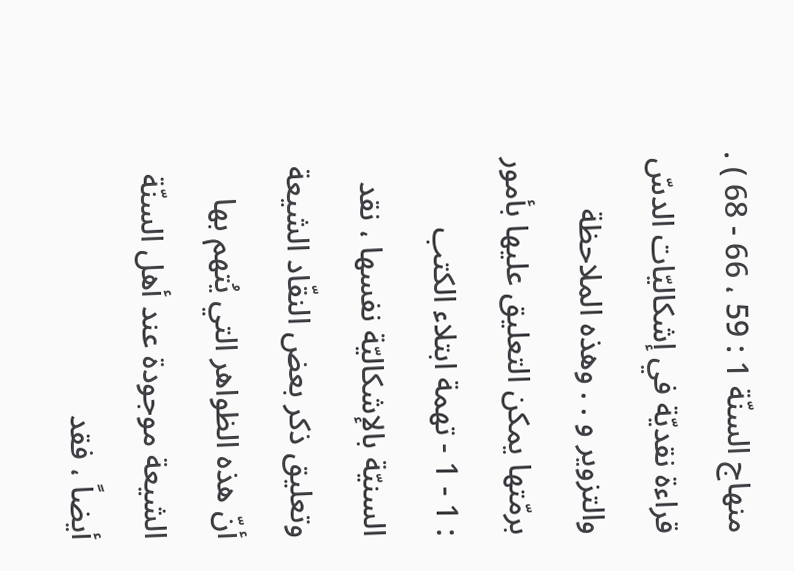منهاج السنّة 1 : 59 ، 66 - 68 ) . قراءة نقديّة في إشكاليّات الدسّ والتزوير و . . وهذه الملاحظة برمّتها يمكن التعليق عليها بأمور : 1 - 1 - تهمة ابتلاء الكتب السنيّة بالإشكاليّة نفسها ، نقد وتعليق ذكر بعض النقّاد الشيعة أنّ هذه الظواهر التي يُتهم بها الشيعة موجودة عند أهل السنّة أيضاً ، فقد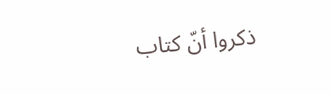ذكروا أنّ كتاب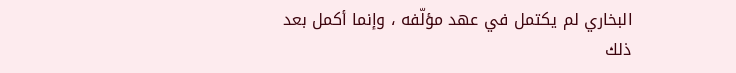البخاري لم يكتمل في عهد مؤلّفه ، وإنما أكمل بعد ذلك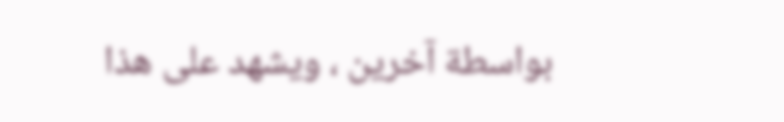بواسطة آخرين ، ويشهد على هذا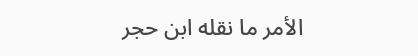الأمر ما نقله ابن حجر